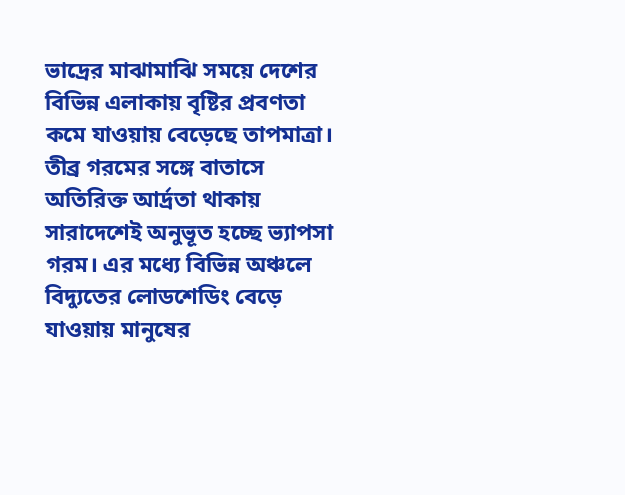ভাদ্রের মাঝামাঝি সময়ে দেশের বিভিন্ন এলাকায় বৃষ্টির প্রবণতা কমে যাওয়ায় বেড়েছে তাপমাত্রা। তীব্র গরমের সঙ্গে বাতাসে অতিরিক্ত আর্দ্রতা থাকায় সারাদেশেই অনুভূত হচ্ছে ভ্যাপসা গরম। এর মধ্যে বিভিন্ন অঞ্চলে বিদ্যুতের লোডশেডিং বেড়ে যাওয়ায় মানুষের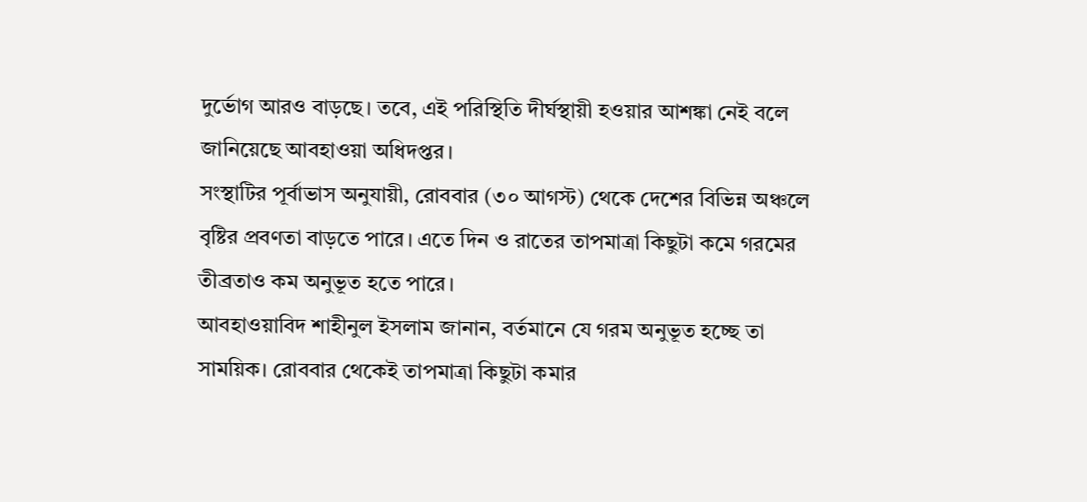দুর্ভোগ আরও বাড়ছে। তবে, এই পরিস্থিতি দীর্ঘস্থায়ী হওয়ার আশঙ্কা নেই বলে জানিয়েছে আবহাওয়া অধিদপ্তর।
সংস্থাটির পূর্বাভাস অনুযায়ী, রোববার (৩০ আগস্ট) থেকে দেশের বিভিন্ন অঞ্চলে বৃষ্টির প্রবণতা বাড়তে পারে। এতে দিন ও রাতের তাপমাত্রা কিছুটা কমে গরমের তীব্রতাও কম অনুভূত হতে পারে।
আবহাওয়াবিদ শাহীনুল ইসলাম জানান, বর্তমানে যে গরম অনুভূত হচ্ছে তা সাময়িক। রোববার থেকেই তাপমাত্রা কিছুটা কমার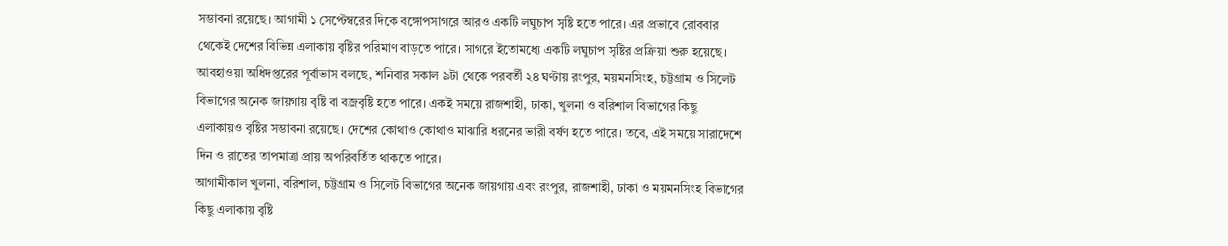সম্ভাবনা রয়েছে। আগামী ১ সেপ্টেম্বরের দিকে বঙ্গোপসাগরে আরও একটি লঘুচাপ সৃষ্টি হতে পারে। এর প্রভাবে রোববার থেকেই দেশের বিভিন্ন এলাকায় বৃষ্টির পরিমাণ বাড়তে পারে। সাগরে ইতোমধ্যে একটি লঘুচাপ সৃষ্টির প্রক্রিয়া শুরু হয়েছে।
আবহাওয়া অধিদপ্তরের পূর্বাভাস বলছে, শনিবার সকাল ৯টা থেকে পরবর্তী ২৪ ঘণ্টায় রংপুর, ময়মনসিংহ, চট্টগ্রাম ও সিলেট বিভাগের অনেক জায়গায় বৃষ্টি বা বজ্রবৃষ্টি হতে পারে। একই সময়ে রাজশাহী, ঢাকা, খুলনা ও বরিশাল বিভাগের কিছু এলাকায়ও বৃষ্টির সম্ভাবনা রয়েছে। দেশের কোথাও কোথাও মাঝারি ধরনের ভারী বর্ষণ হতে পারে। তবে, এই সময়ে সারাদেশে দিন ও রাতের তাপমাত্রা প্রায় অপরিবর্তিত থাকতে পারে।
আগামীকাল খুলনা, বরিশাল, চট্টগ্রাম ও সিলেট বিভাগের অনেক জায়গায় এবং রংপুর, রাজশাহী, ঢাকা ও ময়মনসিংহ বিভাগের কিছু এলাকায় বৃষ্টি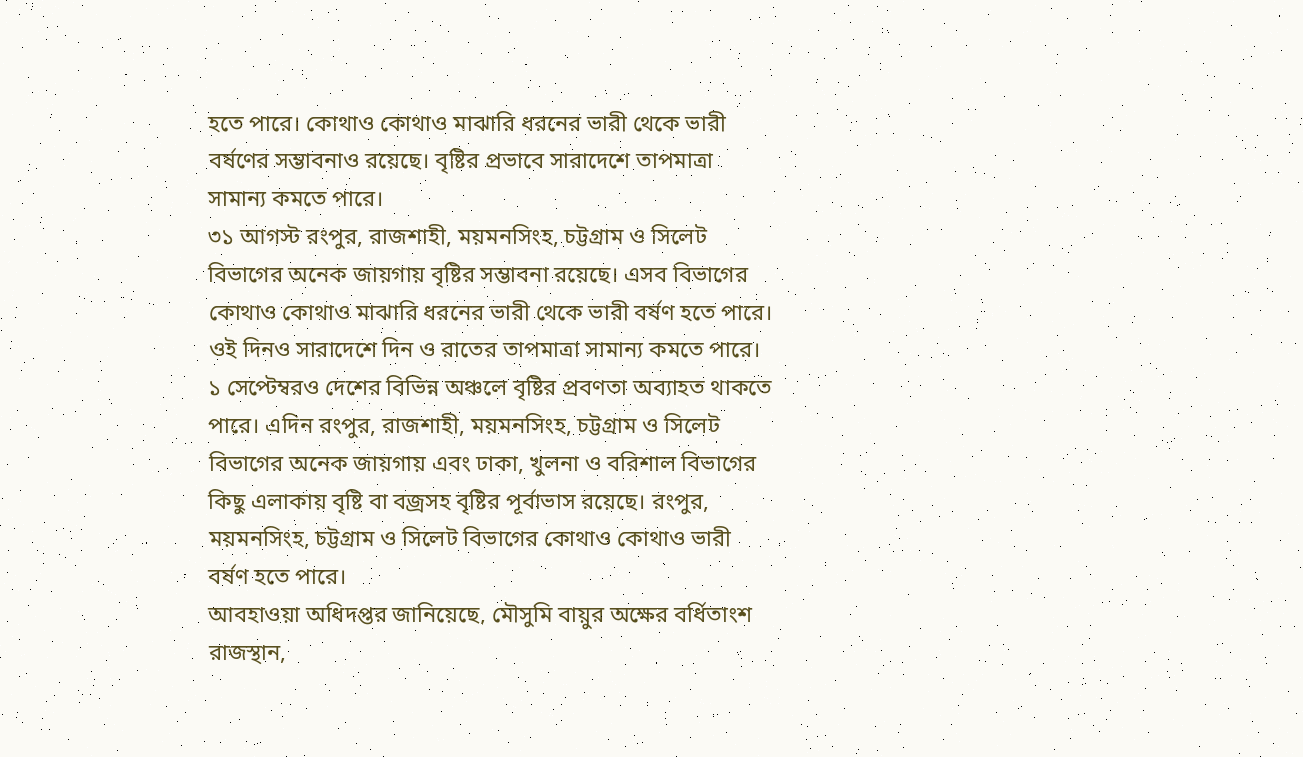হতে পারে। কোথাও কোথাও মাঝারি ধরনের ভারী থেকে ভারী বর্ষণের সম্ভাবনাও রয়েছে। বৃষ্টির প্রভাবে সারাদেশে তাপমাত্রা সামান্য কমতে পারে।
৩১ আগস্ট রংপুর, রাজশাহী, ময়মনসিংহ, চট্টগ্রাম ও সিলেট বিভাগের অনেক জায়গায় বৃষ্টির সম্ভাবনা রয়েছে। এসব বিভাগের কোথাও কোথাও মাঝারি ধরনের ভারী থেকে ভারী বর্ষণ হতে পারে। ওই দিনও সারাদেশে দিন ও রাতের তাপমাত্রা সামান্য কমতে পারে।
১ সেপ্টেম্বরও দেশের বিভিন্ন অঞ্চলে বৃষ্টির প্রবণতা অব্যাহত থাকতে পারে। এদিন রংপুর, রাজশাহী, ময়মনসিংহ, চট্টগ্রাম ও সিলেট বিভাগের অনেক জায়গায় এবং ঢাকা, খুলনা ও বরিশাল বিভাগের কিছু এলাকায় বৃষ্টি বা বজ্রসহ বৃষ্টির পূর্বাভাস রয়েছে। রংপুর, ময়মনসিংহ, চট্টগ্রাম ও সিলেট বিভাগের কোথাও কোথাও ভারী বর্ষণ হতে পারে।
আবহাওয়া অধিদপ্তর জানিয়েছে, মৌসুমি বায়ুর অক্ষের বর্ধিতাংশ রাজস্থান,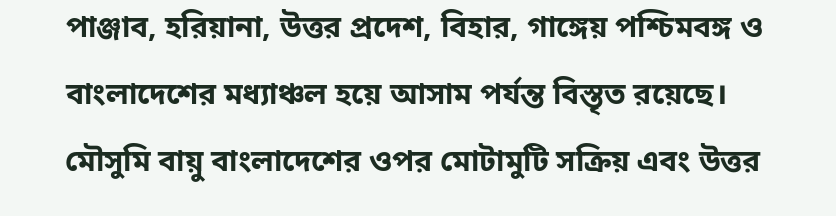পাঞ্জাব, হরিয়ানা, উত্তর প্রদেশ, বিহার, গাঙ্গেয় পশ্চিমবঙ্গ ও বাংলাদেশের মধ্যাঞ্চল হয়ে আসাম পর্যন্ত বিস্তৃত রয়েছে। মৌসুমি বায়ু বাংলাদেশের ওপর মোটামুটি সক্রিয় এবং উত্তর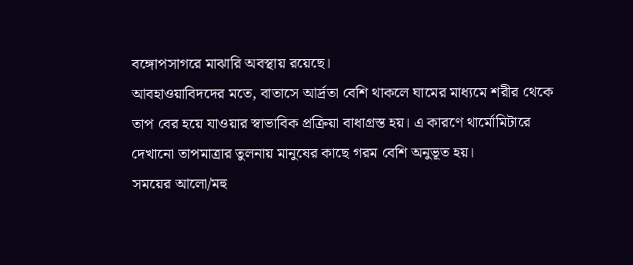বঙ্গোপসাগরে মাঝারি অবস্থায় রয়েছে।
আবহাওয়াবিদদের মতে, বাতাসে আর্দ্রতা বেশি থাকলে ঘামের মাধ্যমে শরীর থেকে তাপ বের হয়ে যাওয়ার স্বাভাবিক প্রক্রিয়া বাধাগ্রস্ত হয়। এ কারণে থার্মোমিটারে দেখানো তাপমাত্রার তুলনায় মানুষের কাছে গরম বেশি অনুভূত হয়।
সময়ের আলো/মহু